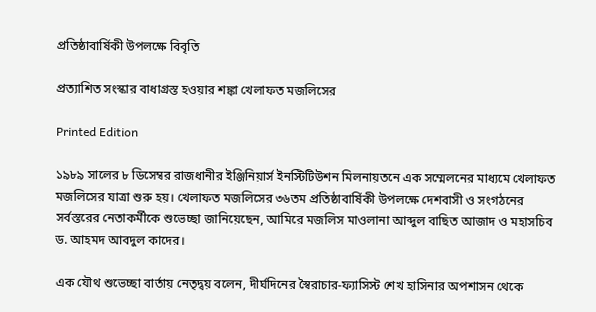প্রতিষ্ঠাবার্ষিকী উপলক্ষে বিবৃতি

প্রত্যাশিত সংস্কার বাধাগ্রস্ত হওয়ার শঙ্কা খেলাফত মজলিসের

Printed Edition

১৯৮৯ সালের ৮ ডিসেম্বর রাজধানীর ইঞ্জিনিয়ার্স ইনস্টিটিউশন মিলনায়তনে এক সম্মেলনের মাধ্যমে খেলাফত মজলিসের যাত্রা শুরু হয়। খেলাফত মজলিসের ৩৬তম প্রতিষ্ঠাবার্ষিকী উপলক্ষে দেশবাসী ও সংগঠনের সর্বস্তরের নেতাকর্মীকে শুভেচ্ছা জানিয়েছেন, আমিরে মজলিস মাওলানা আব্দুল বাছিত আজাদ ও মহাসচিব ড. আহমদ আবদুল কাদের।

এক যৌথ শুভেচ্ছা বার্তায় নেতৃদ্বয় বলেন, দীর্ঘদিনের স্বৈরাচার-ফ্যাসিস্ট শেখ হাসিনার অপশাসন থেকে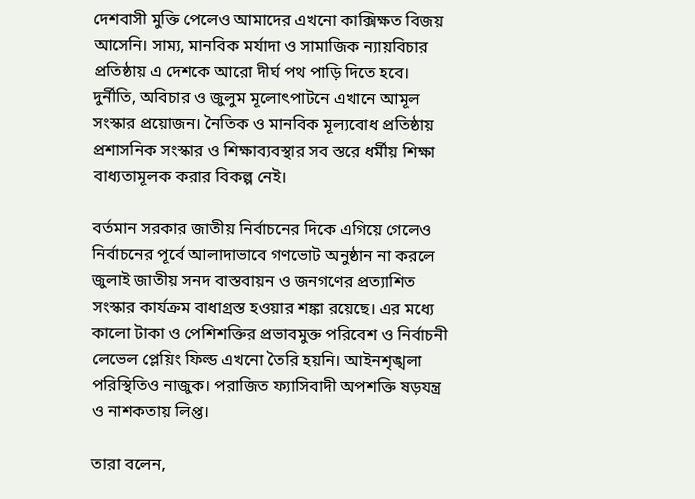দেশবাসী মুক্তি পেলেও আমাদের এখনো কাক্সিক্ষত বিজয় আসেনি। সাম্য, মানবিক মর্যাদা ও সামাজিক ন্যায়বিচার প্রতিষ্ঠায় এ দেশকে আরো দীর্ঘ পথ পাড়ি দিতে হবে। দুর্নীতি, অবিচার ও জুলুম মূলোৎপাটনে এখানে আমূল সংস্কার প্রয়োজন। নৈতিক ও মানবিক মূল্যবোধ প্রতিষ্ঠায় প্রশাসনিক সংস্কার ও শিক্ষাব্যবস্থার সব স্তরে ধর্মীয় শিক্ষা বাধ্যতামূলক করার বিকল্প নেই।

বর্তমান সরকার জাতীয় নির্বাচনের দিকে এগিয়ে গেলেও নির্বাচনের পূর্বে আলাদাভাবে গণভোট অনুষ্ঠান না করলে জুলাই জাতীয় সনদ বাস্তবায়ন ও জনগণের প্রত্যাশিত সংস্কার কার্যক্রম বাধাগ্রস্ত হওয়ার শঙ্কা রয়েছে। এর মধ্যে কালো টাকা ও পেশিশক্তির প্রভাবমুক্ত পরিবেশ ও নির্বাচনী লেভেল প্লেয়িং ফিল্ড এখনো তৈরি হয়নি। আইনশৃঙ্খলা পরিস্থিতিও নাজুক। পরাজিত ফ্যাসিবাদী অপশক্তি ষড়যন্ত্র ও নাশকতায় লিপ্ত।

তারা বলেন,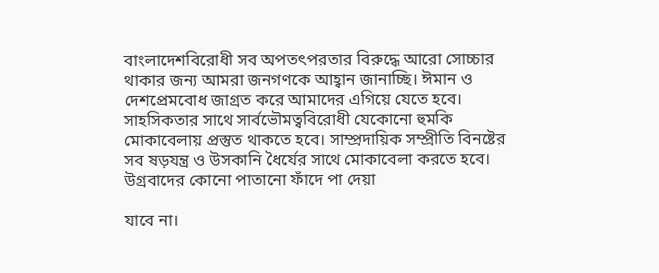বাংলাদেশবিরোধী সব অপতৎপরতার বিরুদ্ধে আরো সোচ্চার থাকার জন্য আমরা জনগণকে আহ্বান জানাচ্ছি। ঈমান ও দেশপ্রেমবোধ জাগ্রত করে আমাদের এগিয়ে যেতে হবে। সাহসিকতার সাথে সার্বভৌমত্ববিরোধী যেকোনো হুমকি মোকাবেলায় প্রস্তুত থাকতে হবে। সাম্প্রদায়িক সম্প্রীতি বিনষ্টের সব ষড়যন্ত্র ও উসকানি ধৈর্যের সাথে মোকাবেলা করতে হবে। উগ্রবাদের কোনো পাতানো ফাঁদে পা দেয়া

যাবে না।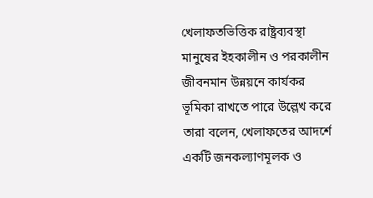খেলাফতভিত্তিক রাষ্ট্রব্যবস্থা মানুষের ইহকালীন ও পরকালীন জীবনমান উন্নয়নে কার্যকর ভূমিকা রাখতে পারে উল্লেখ করে তারা বলেন, খেলাফতের আদর্শে একটি জনকল্যাণমূলক ও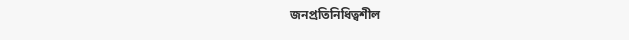জনপ্রতিনিধিত্বশীল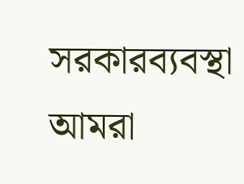সরকারব্যবস্থা আমরা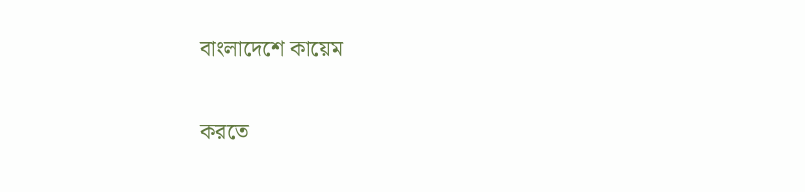বাংলাদেশে কায়েম

করতে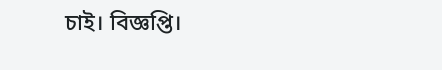চাই। বিজ্ঞপ্তি।